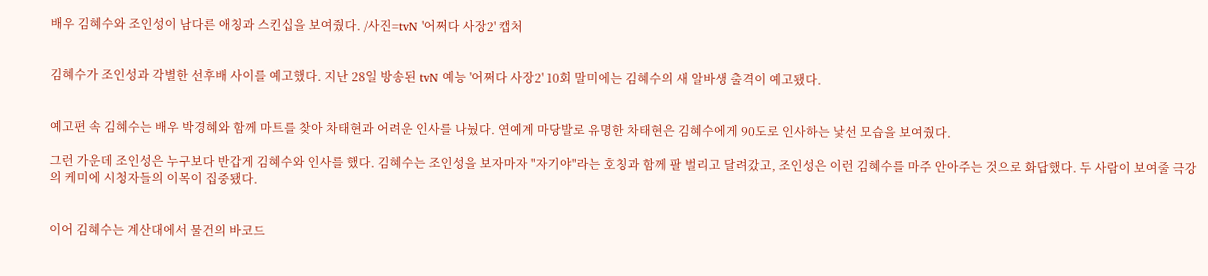배우 김혜수와 조인성이 남다른 애칭과 스킨십을 보여줬다. /사진=tvN '어쩌다 사장2' 캡처


김혜수가 조인성과 각별한 선후배 사이를 예고했다. 지난 28일 방송된 tvN 예능 '어쩌다 사장2' 10회 말미에는 김혜수의 새 알바생 출격이 예고됐다.


예고편 속 김혜수는 배우 박경혜와 함께 마트를 찾아 차태현과 어려운 인사를 나눴다. 연예계 마당발로 유명한 차태현은 김혜수에게 90도로 인사하는 낯선 모습을 보여줬다.

그런 가운데 조인성은 누구보다 반갑게 김혜수와 인사를 했다. 김혜수는 조인성을 보자마자 "자기야"라는 호칭과 함께 팔 벌리고 달려갔고, 조인성은 이런 김혜수를 마주 안아주는 것으로 화답했다. 두 사람이 보여줄 극강의 케미에 시청자들의 이목이 집중됐다.


이어 김혜수는 계산대에서 물건의 바코드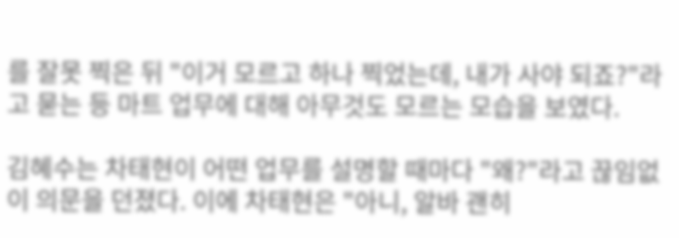를 잘못 찍은 뒤 "이거 모르고 하나 찍었는데, 내가 사야 되죠?"라고 묻는 등 마트 업무에 대해 아무것도 모르는 모습을 보였다.

김혜수는 차태현이 어떤 업무를 설명할 때마다 "왜?"라고 끊임없이 의문을 던졌다. 이에 차태현은 "아니, 알바 괜히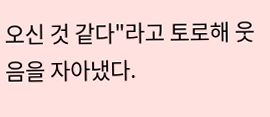오신 것 같다"라고 토로해 웃음을 자아냈다.